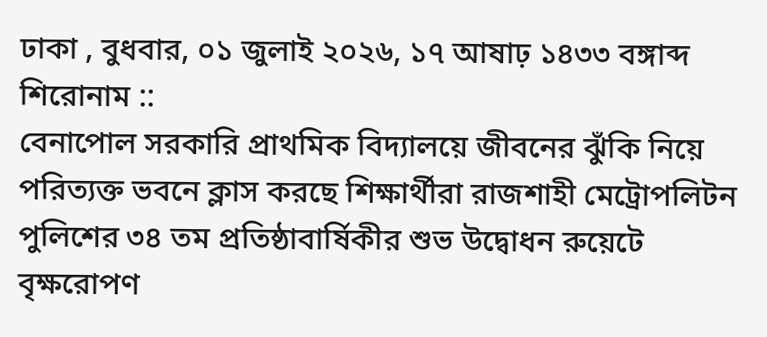ঢাকা , বুধবার, ০১ জুলাই ২০২৬, ১৭ আষাঢ় ১৪৩৩ বঙ্গাব্দ
শিরোনাম ::
বেনাপোল সরকারি প্রাথমিক বিদ্যালয়ে জীবনের ঝুঁকি নিয়ে পরিত্যক্ত ভবনে ক্লাস করছে শিক্ষার্থীরা রাজশাহী মেট্রোপলিটন পুলিশের ৩৪ তম প্রতিষ্ঠাবার্ষিকীর শুভ উদ্বোধন রুয়েটে বৃক্ষরোপণ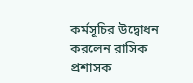কর্মসূচির উদ্বোধন করলেন রাসিক প্রশাসক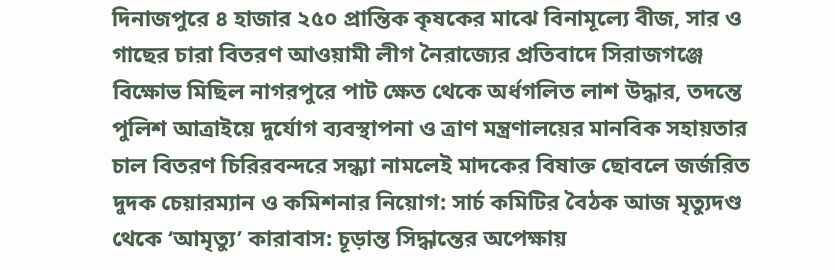দিনাজপুরে ৪ হাজার ২৫০ প্রান্তিক কৃষকের মাঝে বিনামূল্যে বীজ, সার ও গাছের চারা বিতরণ আওয়ামী লীগ নৈরাজ্যের প্রতিবাদে সিরাজগঞ্জে বিক্ষোভ মিছিল নাগরপুরে পাট ক্ষেত থেকে অর্ধগলিত লাশ উদ্ধার, তদন্তে পুলিশ আত্রাইয়ে দুর্যোগ ব্যবস্থাপনা ও ত্রাণ মন্ত্রণালয়ের মানবিক সহায়তার চাল বিতরণ চিরিরবন্দরে সন্ধ্যা নামলেই মাদকের বিষাক্ত ছোবলে জর্জরিত দুদক চেয়ারম্যান ও কমিশনার নিয়োগ: সার্চ কমিটির বৈঠক আজ মৃত্যুদণ্ড থেকে ‘আমৃত্যু’ কারাবাস: চূড়ান্ত সিদ্ধান্তের অপেক্ষায়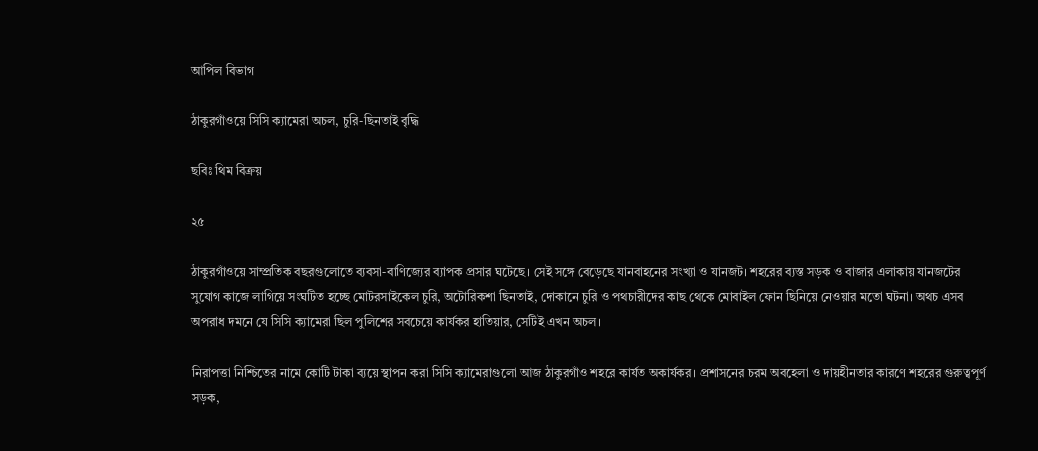আপিল বিভাগ

ঠাকুরগাঁওয়ে সিসি ক্যামেরা অচল, চুরি-ছিনতাই বৃদ্ধি

ছবিঃ থিম বিক্রয়

২৫

ঠাকুরগাঁওয়ে সাম্প্রতিক বছরগুলোতে ব্যবসা-বাণিজ্যের ব্যাপক প্রসার ঘটেছে। সেই সঙ্গে বেড়েছে যানবাহনের সংখ্যা ও যানজট। শহরের ব্যস্ত সড়ক ও বাজার এলাকায় যানজটের সুযোগ কাজে লাগিয়ে সংঘটিত হচ্ছে মোটরসাইকেল চুরি, অটোরিকশা ছিনতাই, দোকানে চুরি ও পথচারীদের কাছ থেকে মোবাইল ফোন ছিনিয়ে নেওয়ার মতো ঘটনা। অথচ এসব অপরাধ দমনে যে সিসি ক্যামেরা ছিল পুলিশের সবচেয়ে কার্যকর হাতিয়ার, সেটিই এখন অচল।

নিরাপত্তা নিশ্চিতের নামে কোটি টাকা ব্যয়ে স্থাপন করা সিসি ক্যামেরাগুলো আজ ঠাকুরগাঁও শহরে কার্যত অকার্যকর। প্রশাসনের চরম অবহেলা ও দায়হীনতার কারণে শহরের গুরুত্বপূর্ণ সড়ক,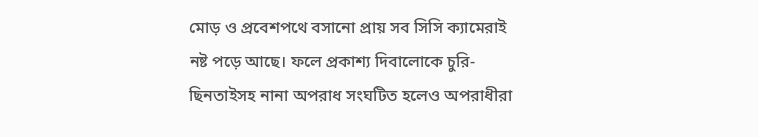মোড় ও প্রবেশপথে বসানো প্রায় সব সিসি ক্যামেরাই নষ্ট পড়ে আছে। ফলে প্রকাশ্য দিবালোকে চুরি-ছিনতাইসহ নানা অপরাধ সংঘটিত হলেও অপরাধীরা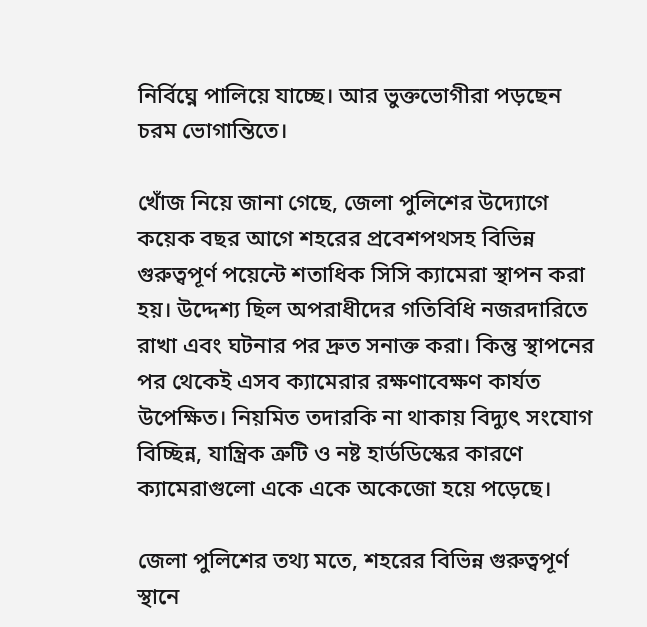নির্বিঘ্নে পালিয়ে যাচ্ছে। আর ভুক্তভোগীরা পড়ছেন চরম ভোগান্তিতে।

খোঁজ নিয়ে জানা গেছে, জেলা পুলিশের উদ্যোগে কয়েক বছর আগে শহরের প্রবেশপথসহ বিভিন্ন গুরুত্বপূর্ণ পয়েন্টে শতাধিক সিসি ক্যামেরা স্থাপন করা হয়। উদ্দেশ্য ছিল অপরাধীদের গতিবিধি নজরদারিতে রাখা এবং ঘটনার পর দ্রুত সনাক্ত করা। কিন্তু স্থাপনের পর থেকেই এসব ক্যামেরার রক্ষণাবেক্ষণ কার্যত উপেক্ষিত। নিয়মিত তদারকি না থাকায় বিদ্যুৎ সংযোগ বিচ্ছিন্ন, যান্ত্রিক ত্রুটি ও নষ্ট হার্ডডিস্কের কারণে ক্যামেরাগুলো একে একে অকেজো হয়ে পড়েছে।

জেলা পুলিশের তথ্য মতে, শহরের বিভিন্ন গুরুত্বপূর্ণ স্থানে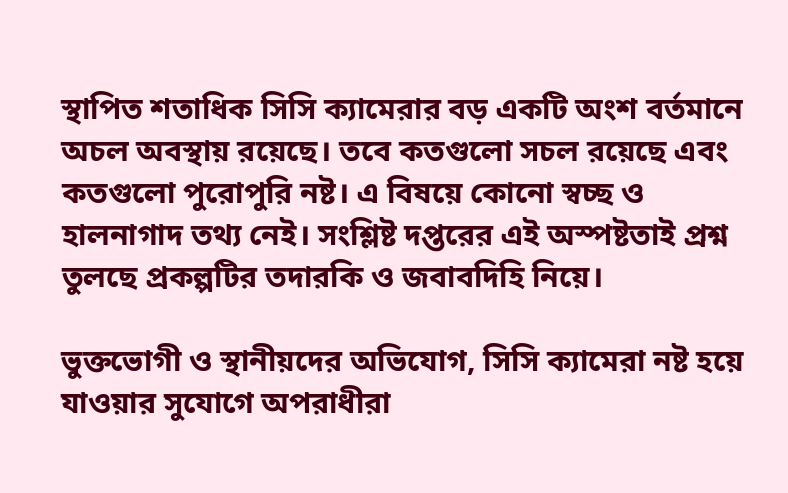স্থাপিত শতাধিক সিসি ক্যামেরার বড় একটি অংশ বর্তমানে অচল অবস্থায় রয়েছে। তবে কতগুলো সচল রয়েছে এবং কতগুলো পুরোপুরি নষ্ট। এ বিষয়ে কোনো স্বচ্ছ ও হালনাগাদ তথ্য নেই। সংশ্লিষ্ট দপ্তরের এই অস্পষ্টতাই প্রশ্ন তুলছে প্রকল্পটির তদারকি ও জবাবদিহি নিয়ে।

ভুক্তভোগী ও স্থানীয়দের অভিযোগ, সিসি ক্যামেরা নষ্ট হয়ে যাওয়ার সুযোগে অপরাধীরা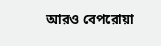আরও বেপরোয়া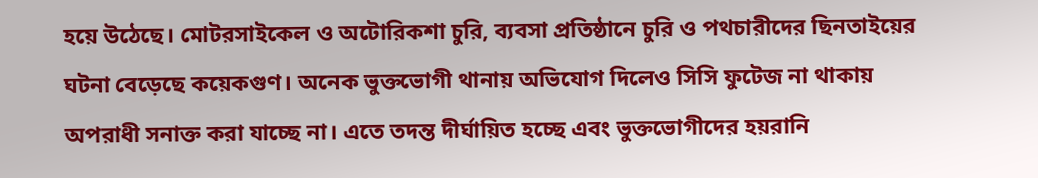হয়ে উঠেছে। মোটরসাইকেল ও অটোরিকশা চুরি, ব্যবসা প্রতিষ্ঠানে চুরি ও পথচারীদের ছিনতাইয়ের ঘটনা বেড়েছে কয়েকগুণ। অনেক ভুক্তভোগী থানায় অভিযোগ দিলেও সিসি ফুটেজ না থাকায় অপরাধী সনাক্ত করা যাচ্ছে না। এতে তদন্ত দীর্ঘায়িত হচ্ছে এবং ভুক্তভোগীদের হয়রানি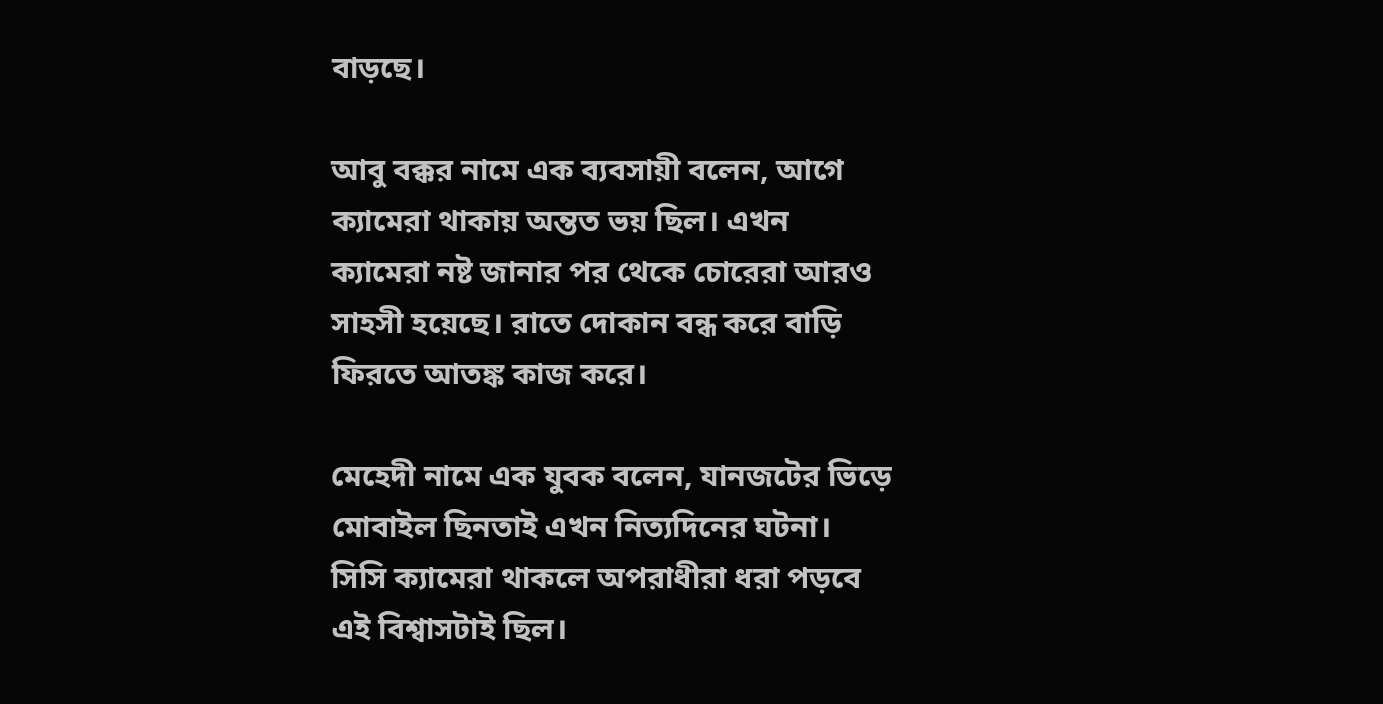বাড়ছে।

আবু বক্কর নামে এক ব্যবসায়ী বলেন, আগে ক্যামেরা থাকায় অন্তত ভয় ছিল। এখন ক্যামেরা নষ্ট জানার পর থেকে চোরেরা আরও সাহসী হয়েছে। রাতে দোকান বন্ধ করে বাড়ি ফিরতে আতঙ্ক কাজ করে।

মেহেদী নামে এক যুবক বলেন, যানজটের ভিড়ে মোবাইল ছিনতাই এখন নিত্যদিনের ঘটনা। সিসি ক্যামেরা থাকলে অপরাধীরা ধরা পড়বে এই বিশ্বাসটাই ছিল।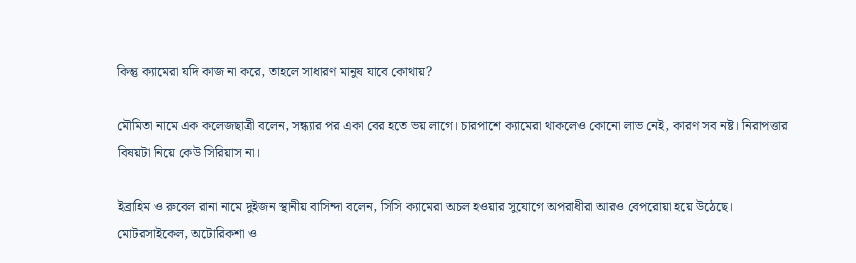কিন্তু ক্যামেরা যদি কাজ না করে, তাহলে সাধারণ মানুষ যাবে কোথায়?

মৌমিতা নামে এক কলেজছাত্রী বলেন, সন্ধ্যার পর একা বের হতে ভয় লাগে। চারপাশে ক্যামেরা থাকলেও কোনো লাভ নেই, কারণ সব নষ্ট। নিরাপত্তার বিষয়টা নিয়ে কেউ সিরিয়াস না।

ইব্রাহিম ও রুবেল রানা নামে দুইজন স্থানীয় বাসিন্দা বলেন, সিসি ক্যামেরা অচল হওয়ার সুযোগে অপরাধীরা আরও বেপরোয়া হয়ে উঠেছে। মোটরসাইকেল, অটোরিকশা ও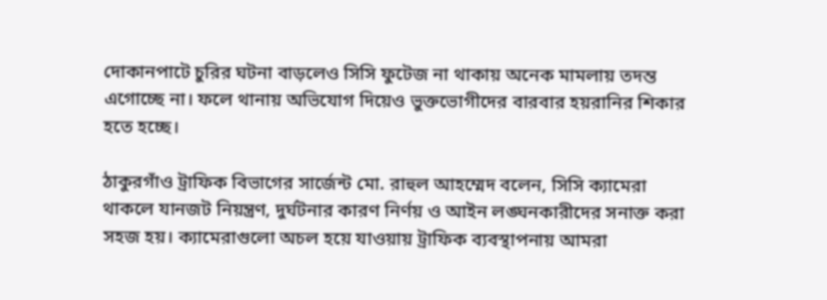দোকানপাটে চুরির ঘটনা বাড়লেও সিসি ফুটেজ না থাকায় অনেক মামলায় তদন্ত এগোচ্ছে না। ফলে থানায় অভিযোগ দিয়েও ভুক্তভোগীদের বারবার হয়রানির শিকার হতে হচ্ছে।

ঠাকুরগাঁও ট্রাফিক বিভাগের সার্জেন্ট মো. রাহুল আহম্মেদ বলেন, সিসি ক্যামেরা থাকলে যানজট নিয়ন্ত্রণ, দুর্ঘটনার কারণ নির্ণয় ও আইন লঙ্ঘনকারীদের সনাক্ত করা সহজ হয়। ক্যামেরাগুলো অচল হয়ে যাওয়ায় ট্রাফিক ব্যবস্থাপনায় আমরা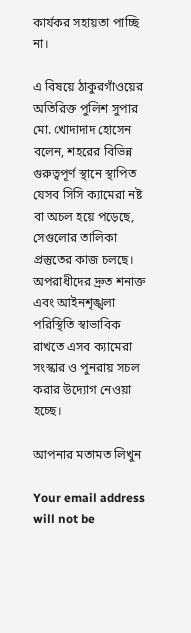কার্যকর সহায়তা পাচ্ছি না।

এ বিষয়ে ঠাকুরগাঁওয়ের অতিরিক্ত পুলিশ সুপার মো. খোদাদাদ হোসেন বলেন, শহরের বিভিন্ন গুরুত্বপূর্ণ স্থানে স্থাপিত যেসব সিসি ক্যামেরা নষ্ট বা অচল হয়ে পড়েছে, সেগুলোর তালিকা প্রস্তুতের কাজ চলছে। অপরাধীদের দ্রুত শনাক্ত এবং আইনশৃঙ্খলা পরিস্থিতি স্বাভাবিক রাখতে এসব ক্যামেরা সংস্কার ও পুনরায় সচল করার উদ্যোগ নেওয়া হচ্ছে।

আপনার মতামত লিখুন

Your email address will not be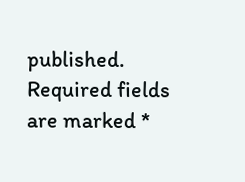published. Required fields are marked *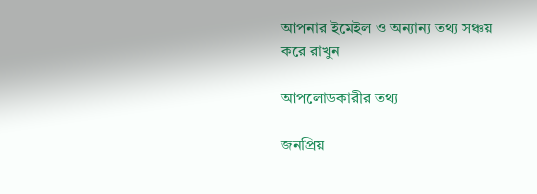আপনার ইমেইল ও অন্যান্য তথ্য সঞ্চয় করে রাখুন

আপলোডকারীর তথ্য

জনপ্রিয়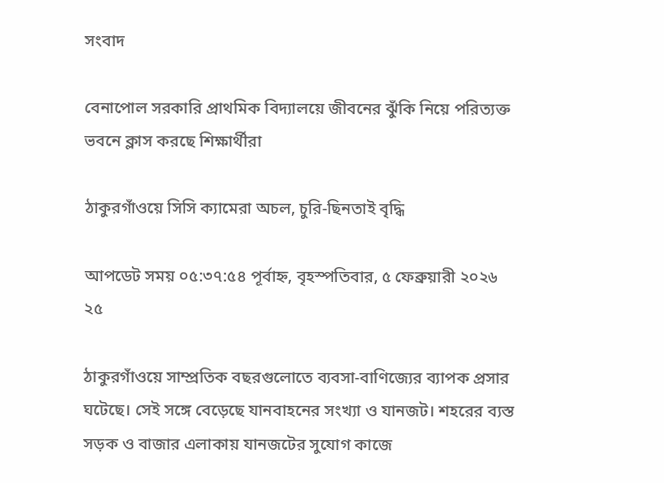সংবাদ

বেনাপোল সরকারি প্রাথমিক বিদ্যালয়ে জীবনের ঝুঁকি নিয়ে পরিত্যক্ত ভবনে ক্লাস করছে শিক্ষার্থীরা

ঠাকুরগাঁওয়ে সিসি ক্যামেরা অচল, চুরি-ছিনতাই বৃদ্ধি

আপডেট সময় ০৫:৩৭:৫৪ পূর্বাহ্ন, বৃহস্পতিবার, ৫ ফেব্রুয়ারী ২০২৬
২৫

ঠাকুরগাঁওয়ে সাম্প্রতিক বছরগুলোতে ব্যবসা-বাণিজ্যের ব্যাপক প্রসার ঘটেছে। সেই সঙ্গে বেড়েছে যানবাহনের সংখ্যা ও যানজট। শহরের ব্যস্ত সড়ক ও বাজার এলাকায় যানজটের সুযোগ কাজে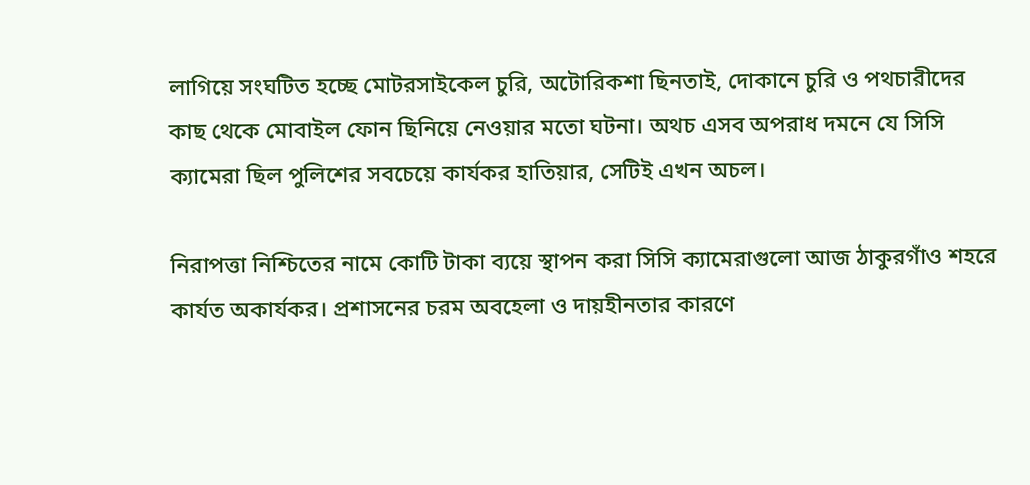লাগিয়ে সংঘটিত হচ্ছে মোটরসাইকেল চুরি, অটোরিকশা ছিনতাই, দোকানে চুরি ও পথচারীদের কাছ থেকে মোবাইল ফোন ছিনিয়ে নেওয়ার মতো ঘটনা। অথচ এসব অপরাধ দমনে যে সিসি ক্যামেরা ছিল পুলিশের সবচেয়ে কার্যকর হাতিয়ার, সেটিই এখন অচল।

নিরাপত্তা নিশ্চিতের নামে কোটি টাকা ব্যয়ে স্থাপন করা সিসি ক্যামেরাগুলো আজ ঠাকুরগাঁও শহরে কার্যত অকার্যকর। প্রশাসনের চরম অবহেলা ও দায়হীনতার কারণে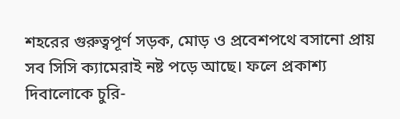শহরের গুরুত্বপূর্ণ সড়ক, মোড় ও প্রবেশপথে বসানো প্রায় সব সিসি ক্যামেরাই নষ্ট পড়ে আছে। ফলে প্রকাশ্য দিবালোকে চুরি-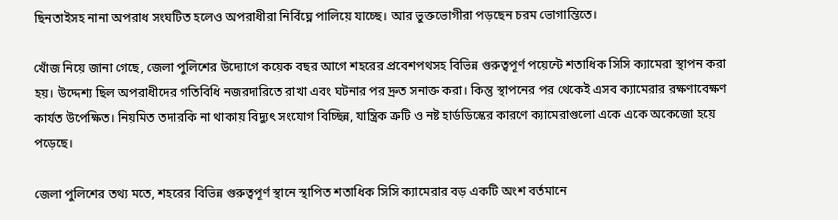ছিনতাইসহ নানা অপরাধ সংঘটিত হলেও অপরাধীরা নির্বিঘ্নে পালিয়ে যাচ্ছে। আর ভুক্তভোগীরা পড়ছেন চরম ভোগান্তিতে।

খোঁজ নিয়ে জানা গেছে, জেলা পুলিশের উদ্যোগে কয়েক বছর আগে শহরের প্রবেশপথসহ বিভিন্ন গুরুত্বপূর্ণ পয়েন্টে শতাধিক সিসি ক্যামেরা স্থাপন করা হয়। উদ্দেশ্য ছিল অপরাধীদের গতিবিধি নজরদারিতে রাখা এবং ঘটনার পর দ্রুত সনাক্ত করা। কিন্তু স্থাপনের পর থেকেই এসব ক্যামেরার রক্ষণাবেক্ষণ কার্যত উপেক্ষিত। নিয়মিত তদারকি না থাকায় বিদ্যুৎ সংযোগ বিচ্ছিন্ন, যান্ত্রিক ত্রুটি ও নষ্ট হার্ডডিস্কের কারণে ক্যামেরাগুলো একে একে অকেজো হয়ে পড়েছে।

জেলা পুলিশের তথ্য মতে, শহরের বিভিন্ন গুরুত্বপূর্ণ স্থানে স্থাপিত শতাধিক সিসি ক্যামেরার বড় একটি অংশ বর্তমানে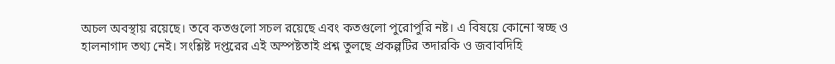অচল অবস্থায় রয়েছে। তবে কতগুলো সচল রয়েছে এবং কতগুলো পুরোপুরি নষ্ট। এ বিষয়ে কোনো স্বচ্ছ ও হালনাগাদ তথ্য নেই। সংশ্লিষ্ট দপ্তরের এই অস্পষ্টতাই প্রশ্ন তুলছে প্রকল্পটির তদারকি ও জবাবদিহি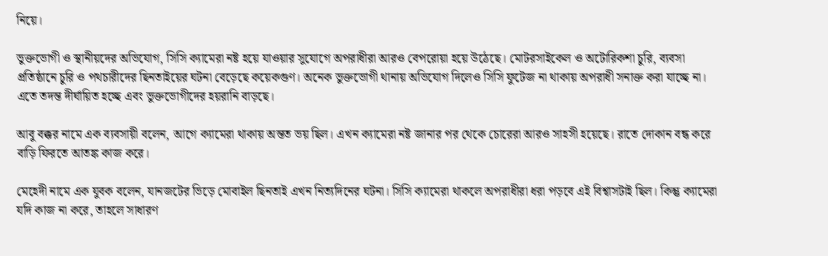নিয়ে।

ভুক্তভোগী ও স্থানীয়দের অভিযোগ, সিসি ক্যামেরা নষ্ট হয়ে যাওয়ার সুযোগে অপরাধীরা আরও বেপরোয়া হয়ে উঠেছে। মোটরসাইকেল ও অটোরিকশা চুরি, ব্যবসা প্রতিষ্ঠানে চুরি ও পথচারীদের ছিনতাইয়ের ঘটনা বেড়েছে কয়েকগুণ। অনেক ভুক্তভোগী থানায় অভিযোগ দিলেও সিসি ফুটেজ না থাকায় অপরাধী সনাক্ত করা যাচ্ছে না। এতে তদন্ত দীর্ঘায়িত হচ্ছে এবং ভুক্তভোগীদের হয়রানি বাড়ছে।

আবু বক্কর নামে এক ব্যবসায়ী বলেন, আগে ক্যামেরা থাকায় অন্তত ভয় ছিল। এখন ক্যামেরা নষ্ট জানার পর থেকে চোরেরা আরও সাহসী হয়েছে। রাতে দোকান বন্ধ করে বাড়ি ফিরতে আতঙ্ক কাজ করে।

মেহেদী নামে এক যুবক বলেন, যানজটের ভিড়ে মোবাইল ছিনতাই এখন নিত্যদিনের ঘটনা। সিসি ক্যামেরা থাকলে অপরাধীরা ধরা পড়বে এই বিশ্বাসটাই ছিল। কিন্তু ক্যামেরা যদি কাজ না করে, তাহলে সাধারণ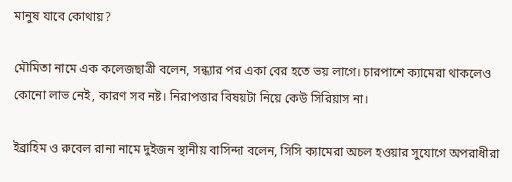মানুষ যাবে কোথায়?

মৌমিতা নামে এক কলেজছাত্রী বলেন, সন্ধ্যার পর একা বের হতে ভয় লাগে। চারপাশে ক্যামেরা থাকলেও কোনো লাভ নেই, কারণ সব নষ্ট। নিরাপত্তার বিষয়টা নিয়ে কেউ সিরিয়াস না।

ইব্রাহিম ও রুবেল রানা নামে দুইজন স্থানীয় বাসিন্দা বলেন, সিসি ক্যামেরা অচল হওয়ার সুযোগে অপরাধীরা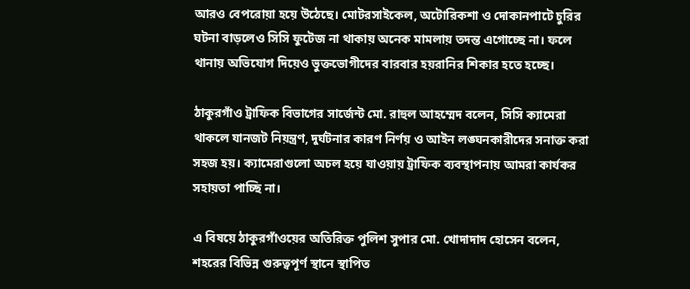আরও বেপরোয়া হয়ে উঠেছে। মোটরসাইকেল, অটোরিকশা ও দোকানপাটে চুরির ঘটনা বাড়লেও সিসি ফুটেজ না থাকায় অনেক মামলায় তদন্ত এগোচ্ছে না। ফলে থানায় অভিযোগ দিয়েও ভুক্তভোগীদের বারবার হয়রানির শিকার হতে হচ্ছে।

ঠাকুরগাঁও ট্রাফিক বিভাগের সার্জেন্ট মো. রাহুল আহম্মেদ বলেন, সিসি ক্যামেরা থাকলে যানজট নিয়ন্ত্রণ, দুর্ঘটনার কারণ নির্ণয় ও আইন লঙ্ঘনকারীদের সনাক্ত করা সহজ হয়। ক্যামেরাগুলো অচল হয়ে যাওয়ায় ট্রাফিক ব্যবস্থাপনায় আমরা কার্যকর সহায়তা পাচ্ছি না।

এ বিষয়ে ঠাকুরগাঁওয়ের অতিরিক্ত পুলিশ সুপার মো. খোদাদাদ হোসেন বলেন, শহরের বিভিন্ন গুরুত্বপূর্ণ স্থানে স্থাপিত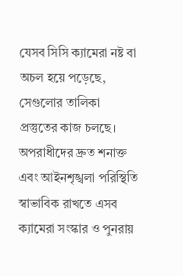যেসব সিসি ক্যামেরা নষ্ট বা অচল হয়ে পড়েছে, সেগুলোর তালিকা প্রস্তুতের কাজ চলছে। অপরাধীদের দ্রুত শনাক্ত এবং আইনশৃঙ্খলা পরিস্থিতি স্বাভাবিক রাখতে এসব ক্যামেরা সংস্কার ও পুনরায়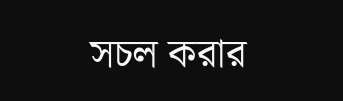সচল করার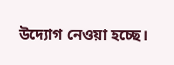উদ্যোগ নেওয়া হচ্ছে।